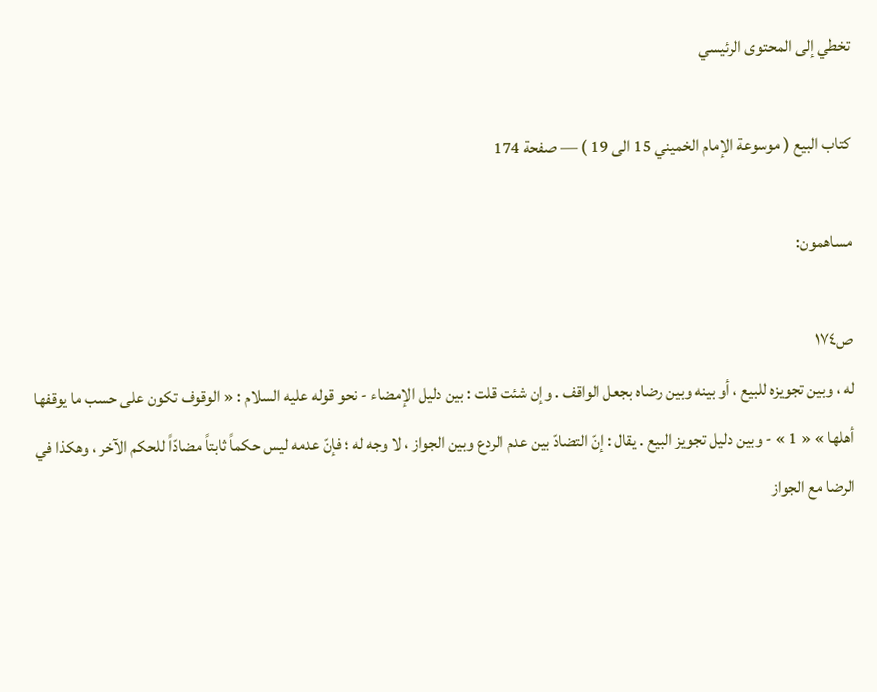تخطي إلى المحتوى الرئيسي

كتاب البيع ( موسوعة الإمام الخميني 15 الى 19 ) — صفحة 174

مساهمون:

ص١٧٤
له ، وبين تجويزه للبيع ، أو بينه وبين رضاه بجعل الواقف . وإن شئت قلت : بين دليل الإمضاء - نحو قوله عليه السلام : « الوقوف تكون على حسب ما يوقفها أهلها » « 1 » - وبين دليل تجويز البيع . يقال : إنّ التضادّ بين عدم الردع وبين الجواز ، لا وجه له ؛ فإنّ عدمه ليس حكماً ثابتاً مضادّاً للحكم الآخر ، وهكذا في الرضا مع الجواز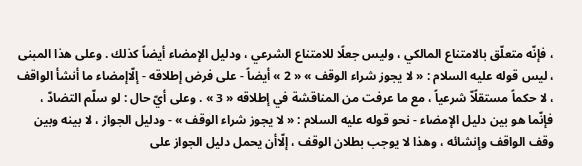، فإنّه متعلّق بالامتناع المالكي ، وليس جعلًا للامتناع الشرعي ، ودليل الإمضاء أيضاً كذلك . وعلى هذا المبنى ، ليس قوله عليه السلام : « لا يجوز شراء الوقف » « 2 » أيضاً - على فرض إطلاقه - إلّاإمضاء ما أنشأ الواقف ، لا حكماً مستقلًاّ شرعياً ، مع ما عرفت من المناقشة في إطلاقه « 3 » . وعلى أيّ حال : لو سلّم التضادّ ، فإنّما هو بين دليل الإمضاء - نحو قوله عليه السلام : « لا يجوز شراء الوقف » - ودليل الجواز ، لا بينه وبين وقف الواقف وإنشائه ، وهذا لا يوجب بطلان الوقف ، إلّاأن يحمل دليل الجواز على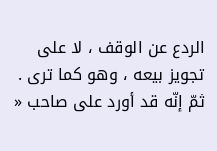الردع عن الوقف ، لا على تجويز بيعه ، وهو كما ترى . ثمّ إنّه قد أورد على صاحب «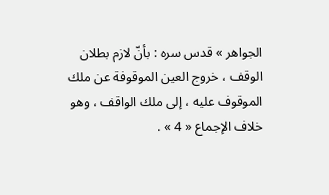الجواهر » قدس سره : بأنّ لازم بطلان الوقف ، خروج العين الموقوفة عن ملك الموقوف عليه ، إلى ملك الواقف ، وهو خلاف الإجماع « 4 » .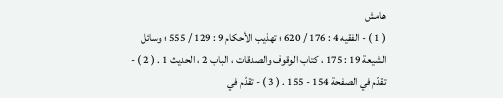هامش
( 1 ) - الفقيه 4 : 176 / 620 ؛ تهذيب الأحكام 9 : 129 / 555 ؛ وسائل الشيعة 19 : 175 ، كتاب الوقوف والصدقات ، الباب 2 ، الحديث 1 . ( 2 ) - تقدّم في الصفحة 154 - 155 . ( 3 ) - تقدّم في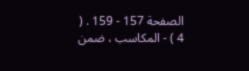الصفحة 157 - 159 . ( 4 ) - المكاسب ، ضمن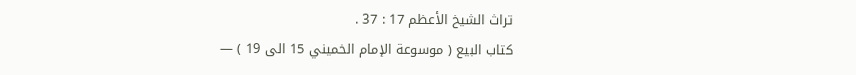تراث الشيخ الأعظم 17 : 37 .
كتاب البيع ( موسوعة الإمام الخميني 15 الى 19 ) —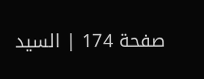صفحة 174 | السيد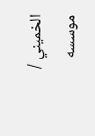الخميني / موسسه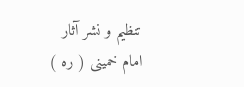تنظيم و نشر آثار امام خمينى ( ره )